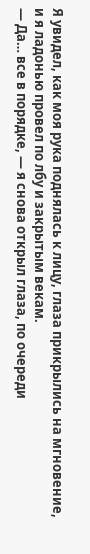Я увидел, как моя рука поднялась к лицу, глаза прикрылись на мгновение, и я ладонью провел по лбу и закрытым векам.
— Да… все в порядке, — я снова открыл глаза, по очереди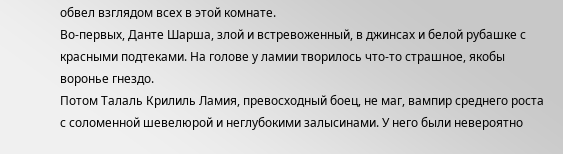обвел взглядом всех в этой комнате.
Во-первых, Данте Шарша, злой и встревоженный, в джинсах и белой рубашке с красными подтеками. На голове у ламии творилось что-то страшное, якобы воронье гнездо.
Потом Талаль Крилиль Ламия, превосходный боец, не маг, вампир среднего роста с соломенной шевелюрой и неглубокими залысинами. У него были невероятно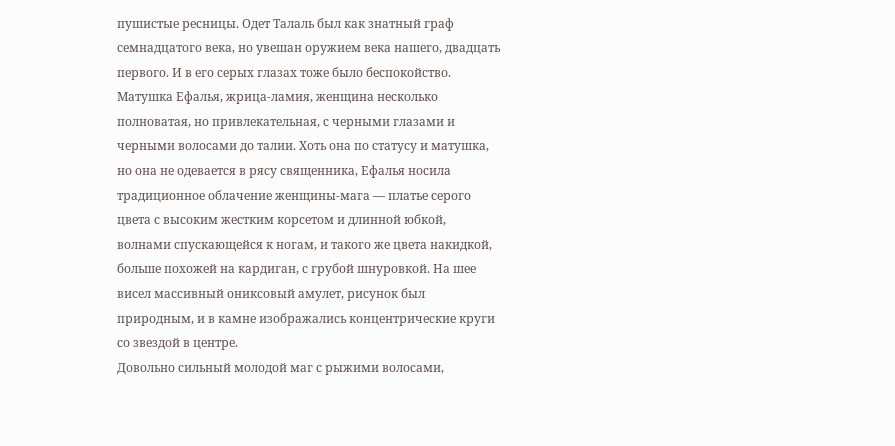пушистые ресницы. Одет Талаль был как знатный граф семнадцатого века, но увешан оружием века нашего, двадцать первого. И в его серых глазах тоже было беспокойство.
Матушка Ефалья, жрица-ламия, женщина несколько полноватая, но привлекательная, с черными глазами и черными волосами до талии. Хоть она по статусу и матушка, но она не одевается в рясу священника, Ефалья носила традиционное облачение женщины-мага — платье серого цвета с высоким жестким корсетом и длинной юбкой, волнами спускающейся к ногам, и такого же цвета накидкой, больше похожей на кардиган, с грубой шнуровкой. На шее висел массивный ониксовый амулет, рисунок был природным, и в камне изображались концентрические круги со звездой в центре.
Довольно сильный молодой маг с рыжими волосами,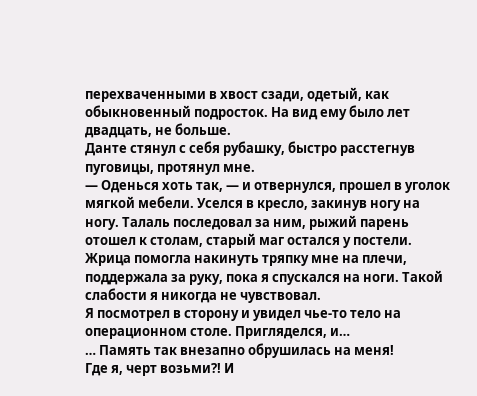перехваченными в хвост сзади, одетый, как обыкновенный подросток. На вид ему было лет двадцать, не больше.
Данте стянул с себя рубашку, быстро расстегнув пуговицы, протянул мне.
— Оденься хоть так, — и отвернулся, прошел в уголок мягкой мебели. Уселся в кресло, закинув ногу на ногу. Талаль последовал за ним, рыжий парень отошел к столам, старый маг остался у постели. Жрица помогла накинуть тряпку мне на плечи, поддержала за руку, пока я спускался на ноги. Такой слабости я никогда не чувствовал.
Я посмотрел в сторону и увидел чье-то тело на операционном столе. Пригляделся, и…
… Память так внезапно обрушилась на меня!
Где я, черт возьми?! И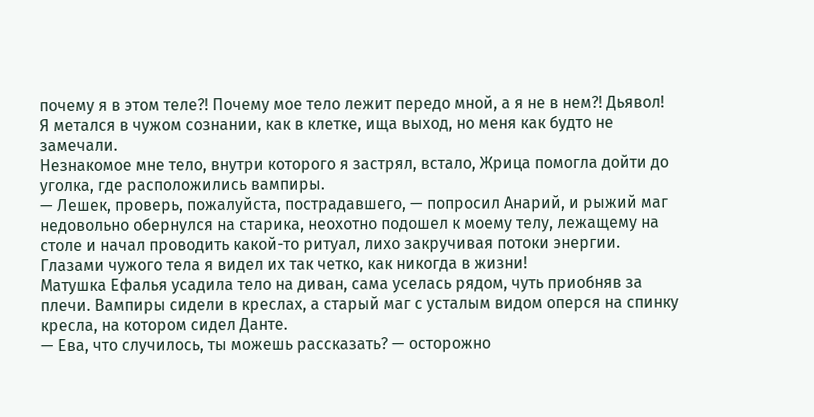почему я в этом теле?! Почему мое тело лежит передо мной, а я не в нем?! Дьявол!
Я метался в чужом сознании, как в клетке, ища выход, но меня как будто не замечали.
Незнакомое мне тело, внутри которого я застрял, встало, Жрица помогла дойти до уголка, где расположились вампиры.
— Лешек, проверь, пожалуйста, пострадавшего, — попросил Анарий, и рыжий маг недовольно обернулся на старика, неохотно подошел к моему телу, лежащему на столе и начал проводить какой-то ритуал, лихо закручивая потоки энергии. Глазами чужого тела я видел их так четко, как никогда в жизни!
Матушка Ефалья усадила тело на диван, сама уселась рядом, чуть приобняв за плечи. Вампиры сидели в креслах, а старый маг с усталым видом оперся на спинку кресла, на котором сидел Данте.
— Ева, что случилось, ты можешь рассказать? — осторожно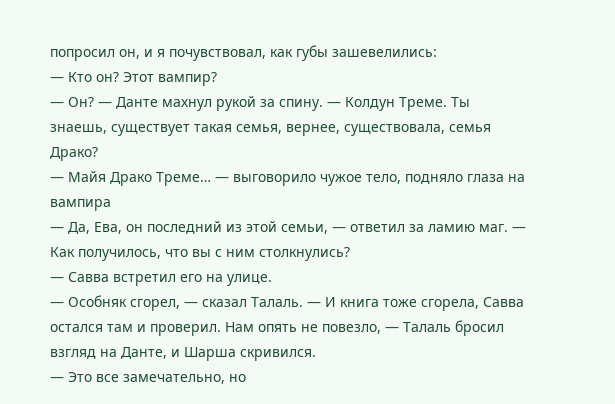попросил он, и я почувствовал, как губы зашевелились:
— Кто он? Этот вампир?
— Он? — Данте махнул рукой за спину. — Колдун Треме. Ты знаешь, существует такая семья, вернее, существовала, семья Драко?
— Майя Драко Треме… — выговорило чужое тело, подняло глаза на вампира
— Да, Ева, он последний из этой семьи, — ответил за ламию маг. — Как получилось, что вы с ним столкнулись?
— Савва встретил его на улице.
— Особняк сгорел, — сказал Талаль. — И книга тоже сгорела, Савва остался там и проверил. Нам опять не повезло, — Талаль бросил взгляд на Данте, и Шарша скривился.
— Это все замечательно, но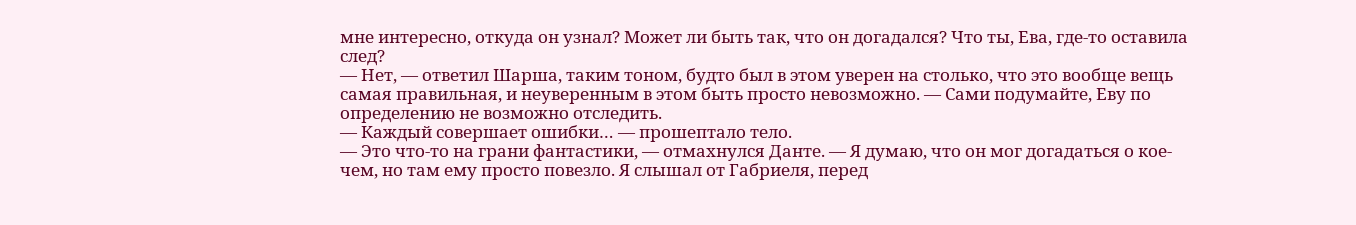мне интересно, откуда он узнал? Может ли быть так, что он догадался? Что ты, Ева, где-то оставила след?
— Нет, — ответил Шарша, таким тоном, будто был в этом уверен на столько, что это вообще вещь самая правильная, и неуверенным в этом быть просто невозможно. — Сами подумайте, Еву по определению не возможно отследить.
— Каждый совершает ошибки… — прошептало тело.
— Это что-то на грани фантастики, — отмахнулся Данте. — Я думаю, что он мог догадаться о кое-чем, но там ему просто повезло. Я слышал от Габриеля, перед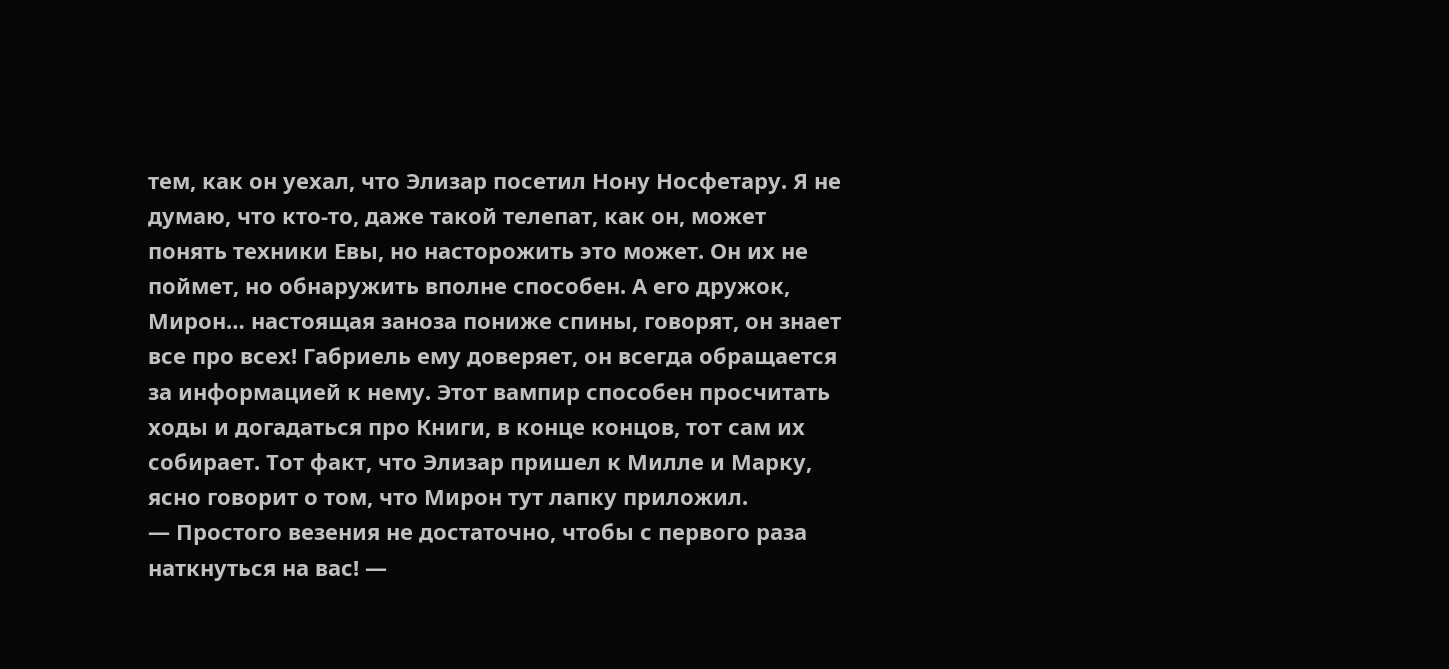тем, как он уехал, что Элизар посетил Нону Носфетару. Я не думаю, что кто-то, даже такой телепат, как он, может понять техники Евы, но насторожить это может. Он их не поймет, но обнаружить вполне способен. А его дружок, Мирон… настоящая заноза пониже спины, говорят, он знает все про всех! Габриель ему доверяет, он всегда обращается за информацией к нему. Этот вампир способен просчитать ходы и догадаться про Книги, в конце концов, тот сам их собирает. Тот факт, что Элизар пришел к Милле и Марку, ясно говорит о том, что Мирон тут лапку приложил.
— Простого везения не достаточно, чтобы с первого раза наткнуться на вас! —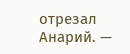отрезал Анарий. —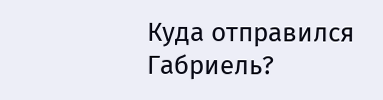Куда отправился Габриель?